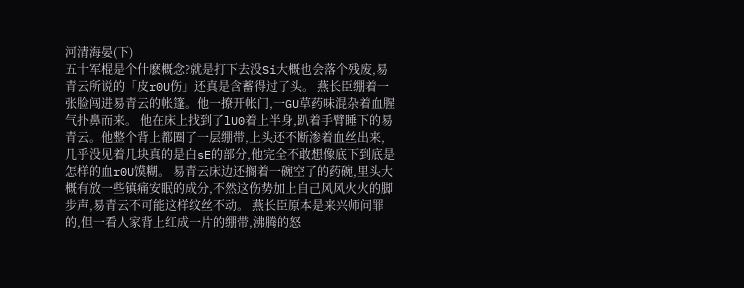河清海晏(下)
五十军棍是个什麽概念?就是打下去没Si大概也会落个残废,易青云所说的「皮r0U伤」还真是含蓄得过了头。 燕长臣绷着一张脸闯进易青云的帐篷。他一撩开帐门,一GU草药味混杂着血腥气扑鼻而来。 他在床上找到了lU0着上半身,趴着手臂睡下的易青云。他整个背上都圈了一层绷带,上头还不断渗着血丝出来,几乎没见着几块真的是白sE的部分,他完全不敢想像底下到底是怎样的血r0U馍糊。 易青云床边还搁着一碗空了的药碗,里头大概有放一些镇痛安眠的成分,不然这伤势加上自己风风火火的脚步声,易青云不可能这样纹丝不动。 燕长臣原本是来兴师问罪的,但一看人家背上红成一片的绷带,沸腾的怒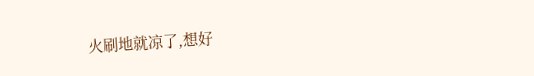火刷地就凉了,想好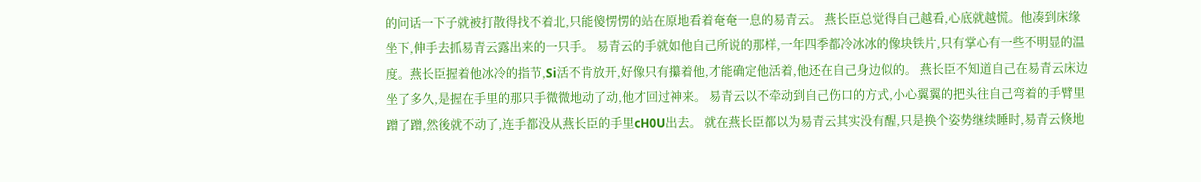的问话一下子就被打散得找不着北,只能傻愣愣的站在原地看着奄奄一息的易青云。 燕长臣总觉得自己越看,心底就越慌。他凑到床缘坐下,伸手去抓易青云露出来的一只手。 易青云的手就如他自己所说的那样,一年四季都冷冰冰的像块铁片,只有掌心有一些不明显的温度。燕长臣握着他冰冷的指节,Si活不肯放开,好像只有攥着他,才能确定他活着,他还在自己身边似的。 燕长臣不知道自己在易青云床边坐了多久,是握在手里的那只手微微地动了动,他才回过神来。 易青云以不牵动到自己伤口的方式,小心翼翼的把头往自己弯着的手臂里蹭了蹭,然後就不动了,连手都没从燕长臣的手里cH0U出去。 就在燕长臣都以为易青云其实没有醒,只是换个姿势继续睡时,易青云倏地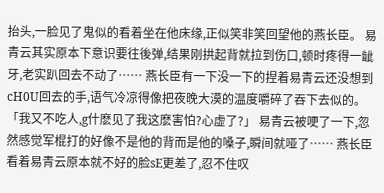抬头,一脸见了鬼似的看着坐在他床缘,正似笑非笑回望他的燕长臣。 易青云其实原本下意识要往後弹,结果刚拱起背就拉到伤口,顿时疼得一龇牙,老实趴回去不动了…… 燕长臣有一下没一下的捏着易青云还没想到cH0U回去的手,语气冷凉得像把夜晚大漠的温度嚼碎了吞下去似的。 「我又不吃人,g什麽见了我这麽害怕?心虚了?」 易青云被哽了一下,忽然感觉军棍打的好像不是他的背而是他的嗓子,瞬间就哑了…… 燕长臣看着易青云原本就不好的脸sE更差了,忍不住叹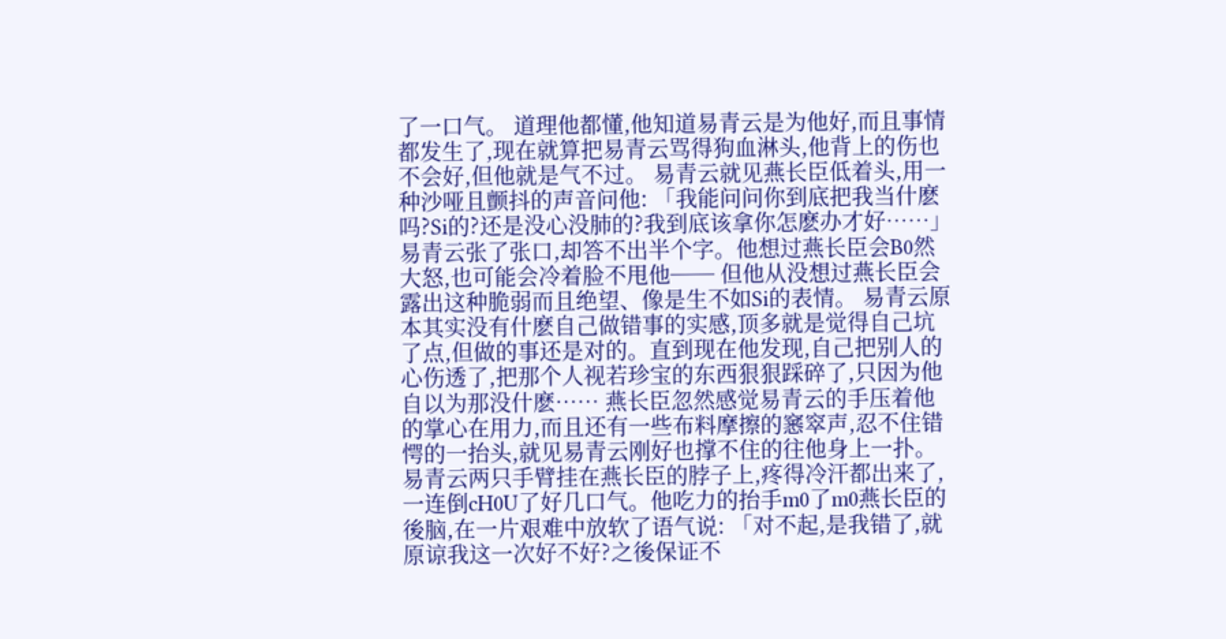了一口气。 道理他都懂,他知道易青云是为他好,而且事情都发生了,现在就算把易青云骂得狗血淋头,他背上的伤也不会好,但他就是气不过。 易青云就见燕长臣低着头,用一种沙哑且颤抖的声音问他: 「我能问问你到底把我当什麽吗?Si的?还是没心没肺的?我到底该拿你怎麽办才好……」 易青云张了张口,却答不出半个字。他想过燕长臣会B0然大怒,也可能会冷着脸不甩他── 但他从没想过燕长臣会露出这种脆弱而且绝望、像是生不如Si的表情。 易青云原本其实没有什麽自己做错事的实感,顶多就是觉得自己坑了点,但做的事还是对的。直到现在他发现,自己把别人的心伤透了,把那个人视若珍宝的东西狠狠踩碎了,只因为他自以为那没什麽…… 燕长臣忽然感觉易青云的手压着他的掌心在用力,而且还有一些布料摩擦的窸窣声,忍不住错愕的一抬头,就见易青云刚好也撑不住的往他身上一扑。 易青云两只手臂挂在燕长臣的脖子上,疼得冷汗都出来了,一连倒cH0U了好几口气。他吃力的抬手m0了m0燕长臣的後脑,在一片艰难中放软了语气说: 「对不起,是我错了,就原谅我这一次好不好?之後保证不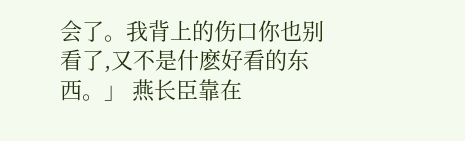会了。我背上的伤口你也别看了,又不是什麽好看的东西。」 燕长臣靠在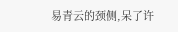易青云的颈侧,呆了许